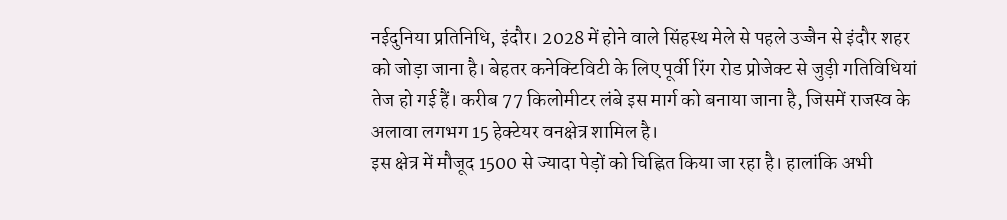नईदुनिया प्रतिनिधि, इंदौर। 2028 में होने वाले सिंहस्थ मेले से पहले उज्जैन से इंदौर शहर को जोड़ा जाना है। बेहतर कनेक्टिविटी के लिए पूर्वी रिंग रोड प्रोजेक्ट से जुड़ी गतिविधियां तेज हो गई हैं। करीब 77 किलोमीटर लंबे इस मार्ग को बनाया जाना है, जिसमें राजस्व के अलावा लगभग 15 हेक्टेयर वनक्षेत्र शामिल है।
इस क्षेत्र में मौजूद 1500 से ज्यादा पेड़ों को चिह्नित किया जा रहा है। हालांकि अभी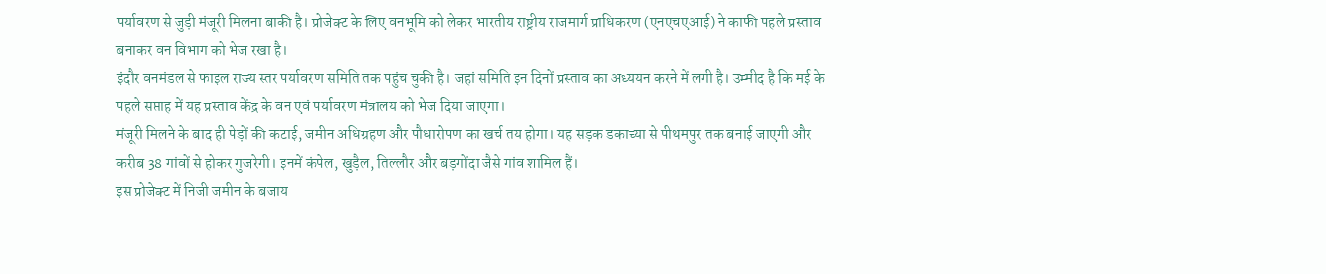पर्यावरण से जुड़ी मंजूरी मिलना बाकी है। प्रोजेक्ट के लिए वनभूमि को लेकर भारतीय राष्ट्रीय राजमार्ग प्राधिकरण (एनएचएआई) ने काफी पहले प्रस्ताव बनाकर वन विभाग को भेज रखा है।
इंदौर वनमंडल से फाइल राज्य स्तर पर्यावरण समिति तक पहुंच चुकी है। जहां समिति इन दिनों प्रस्ताव का अध्ययन करने में लगी है। उम्मीद है कि मई के पहले सप्ताह में यह प्रस्ताव केंद्र के वन एवं पर्यावरण मंत्रालय को भेज दिया जाएगा।
मंजूरी मिलने के बाद ही पेड़ों की कटाई, जमीन अधिग्रहण और पौधारोपण का खर्च तय होगा। यह सड़क डकाच्या से पीथमपुर तक बनाई जाएगी और करीब 38 गांवों से होकर गुजरेगी। इनमें कंपेल, खुड़ैल, तिल्लौर और बड़गोंदा जैसे गांव शामिल हैं।
इस प्रोजेक्ट में निजी जमीन के बजाय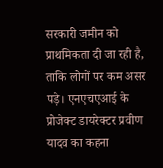सरकारी जमीन को प्राथमिकता दी जा रही है, ताकि लोगों पर कम असर पड़े। एनएचएआई के प्रोजेक्ट डायरेक्टर प्रवीण यादव का कहना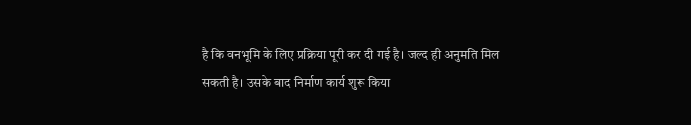है कि वनभूमि के लिए प्रक्रिया पूरी कर दी गई है। जल्द ही अनुमति मिल सकती है। उसके बाद निर्माण कार्य शुरू किया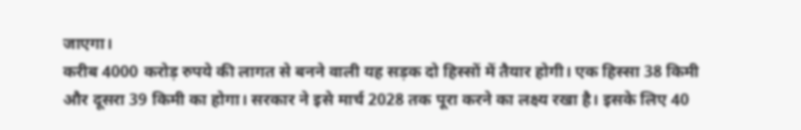जाएगा।
करीब 4000 करोड़ रुपये की लागत से बनने वाली यह सड़क दो हिस्सों में तैयार होगी। एक हिस्सा 38 किमी और दूसरा 39 किमी का होगा। सरकार ने इसे मार्च 2028 तक पूरा करने का लक्ष्य रखा है। इसके लिए 40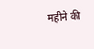महीने की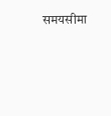समयसीमा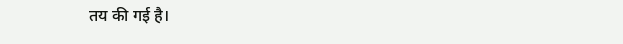तय की गई है।